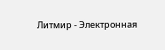Литмир - Электронная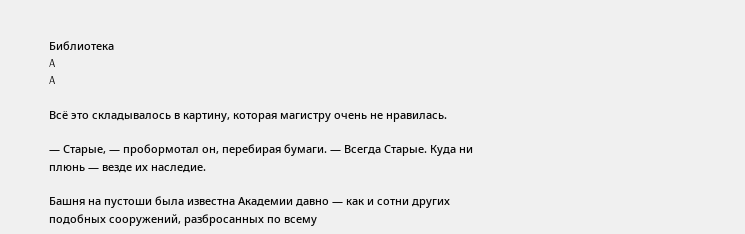Библиотека
A
A

Всё это складывалось в картину, которая магистру очень не нравилась.

— Старые, — пробормотал он, перебирая бумаги. — Всегда Старые. Куда ни плюнь — везде их наследие.

Башня на пустоши была известна Академии давно — как и сотни других подобных сооружений, разбросанных по всему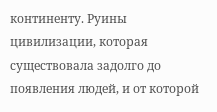континенту. Руины цивилизации, которая существовала задолго до появления людей, и от которой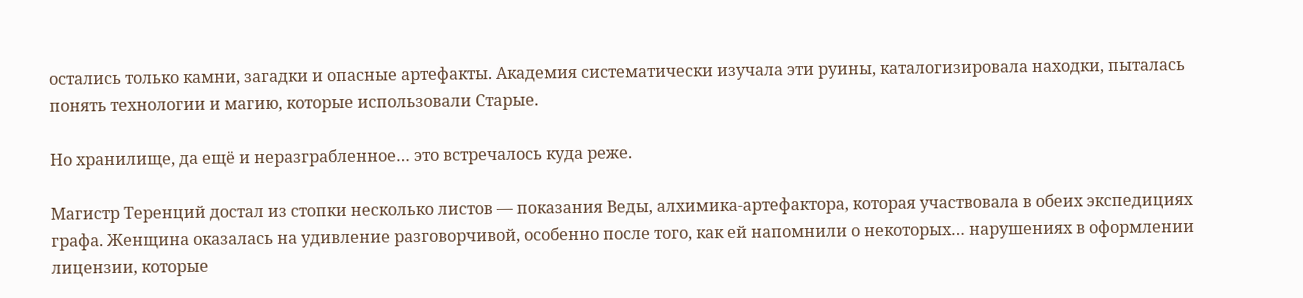остались только камни, загадки и опасные артефакты. Академия систематически изучала эти руины, каталогизировала находки, пыталась понять технологии и магию, которые использовали Старые.

Но хранилище, да ещё и неразграбленное… это встречалось куда реже.

Магистр Теренций достал из стопки несколько листов — показания Веды, алхимика-артефактора, которая участвовала в обеих экспедициях графа. Женщина оказалась на удивление разговорчивой, особенно после того, как ей напомнили о некоторых… нарушениях в оформлении лицензии, которые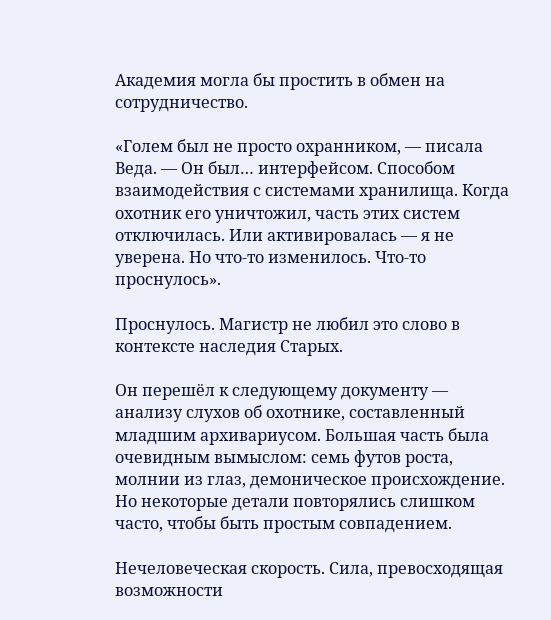Академия могла бы простить в обмен на сотрудничество.

«Голем был не просто охранником, — писала Веда. — Он был… интерфейсом. Способом взаимодействия с системами хранилища. Когда охотник его уничтожил, часть этих систем отключилась. Или активировалась — я не уверена. Но что-то изменилось. Что-то проснулось».

Проснулось. Магистр не любил это слово в контексте наследия Старых.

Он перешёл к следующему документу — анализу слухов об охотнике, составленный младшим архивариусом. Большая часть была очевидным вымыслом: семь футов роста, молнии из глаз, демоническое происхождение. Но некоторые детали повторялись слишком часто, чтобы быть простым совпадением.

Нечеловеческая скорость. Сила, превосходящая возможности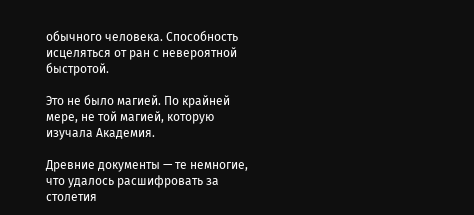обычного человека. Способность исцеляться от ран с невероятной быстротой.

Это не было магией. По крайней мере, не той магией, которую изучала Академия.

Древние документы — те немногие, что удалось расшифровать за столетия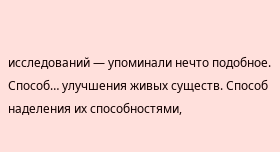исследований — упоминали нечто подобное. Способ… улучшения живых существ. Способ наделения их способностями,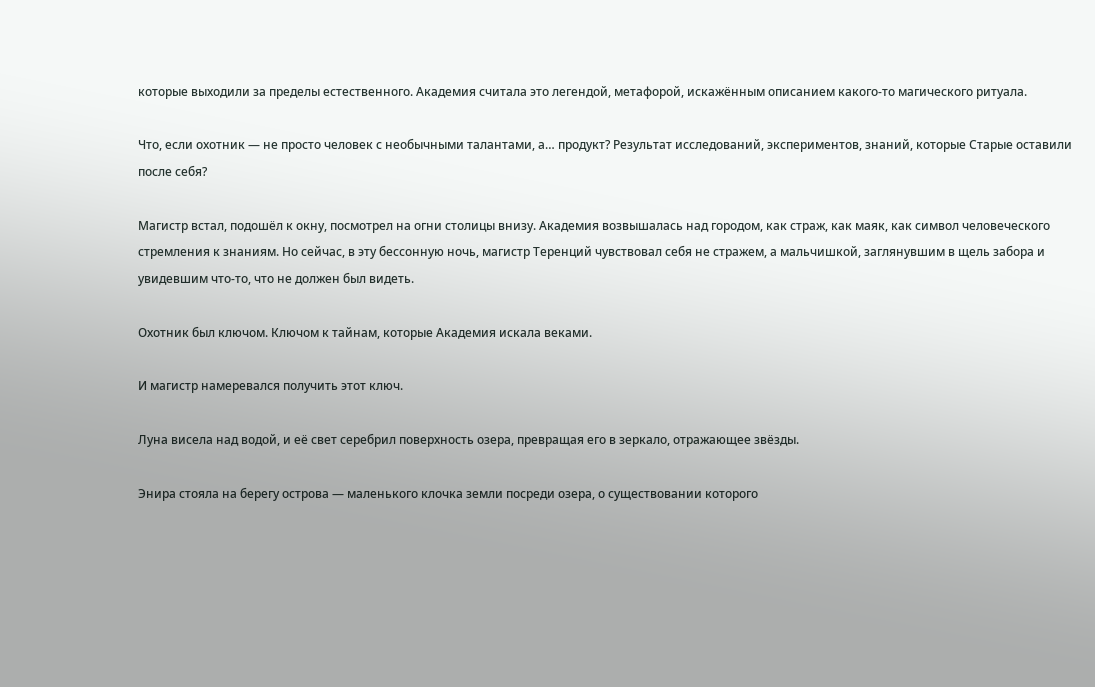которые выходили за пределы естественного. Академия считала это легендой, метафорой, искажённым описанием какого-то магического ритуала.

Что, если охотник — не просто человек с необычными талантами, а… продукт? Результат исследований, экспериментов, знаний, которые Старые оставили после себя?

Магистр встал, подошёл к окну, посмотрел на огни столицы внизу. Академия возвышалась над городом, как страж, как маяк, как символ человеческого стремления к знаниям. Но сейчас, в эту бессонную ночь, магистр Теренций чувствовал себя не стражем, а мальчишкой, заглянувшим в щель забора и увидевшим что-то, что не должен был видеть.

Охотник был ключом. Ключом к тайнам, которые Академия искала веками.

И магистр намеревался получить этот ключ.

Луна висела над водой, и её свет серебрил поверхность озера, превращая его в зеркало, отражающее звёзды.

Энира стояла на берегу острова — маленького клочка земли посреди озера, о существовании которого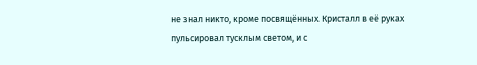не знал никто, кроме посвящённых. Кристалл в её руках пульсировал тусклым светом, и с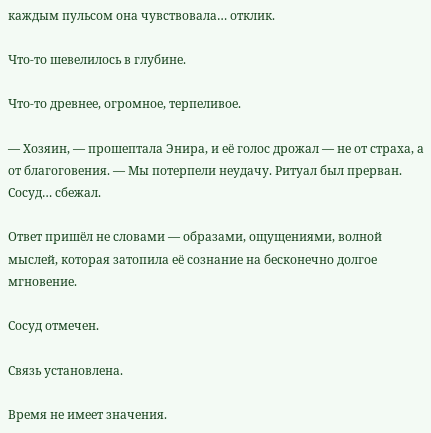каждым пульсом она чувствовала… отклик.

Что-то шевелилось в глубине.

Что-то древнее, огромное, терпеливое.

— Хозяин, — прошептала Энира, и её голос дрожал — не от страха, а от благоговения. — Мы потерпели неудачу. Ритуал был прерван. Сосуд… сбежал.

Ответ пришёл не словами — образами, ощущениями, волной мыслей, которая затопила её сознание на бесконечно долгое мгновение.

Сосуд отмечен.

Связь установлена.

Время не имеет значения.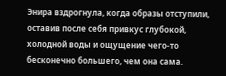Энира вздрогнула, когда образы отступили, оставив после себя привкус глубокой, холодной воды и ощущение чего-то бесконечно большего, чем она сама.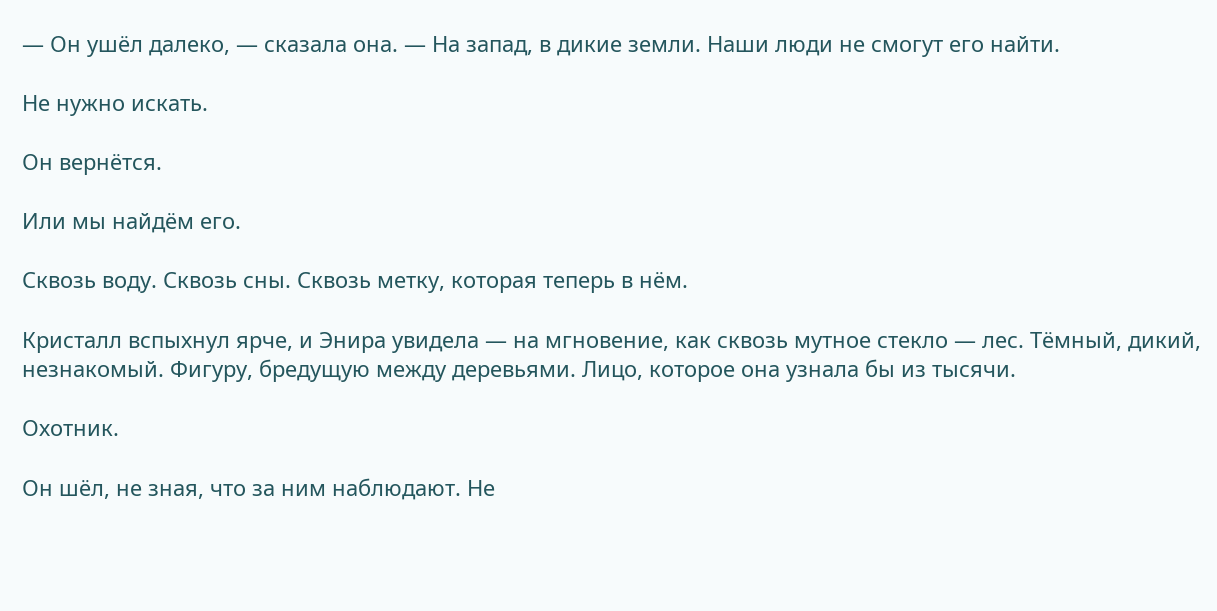— Он ушёл далеко, — сказала она. — На запад, в дикие земли. Наши люди не смогут его найти.

Не нужно искать.

Он вернётся.

Или мы найдём его.

Сквозь воду. Сквозь сны. Сквозь метку, которая теперь в нём.

Кристалл вспыхнул ярче, и Энира увидела — на мгновение, как сквозь мутное стекло — лес. Тёмный, дикий, незнакомый. Фигуру, бредущую между деревьями. Лицо, которое она узнала бы из тысячи.

Охотник.

Он шёл, не зная, что за ним наблюдают. Не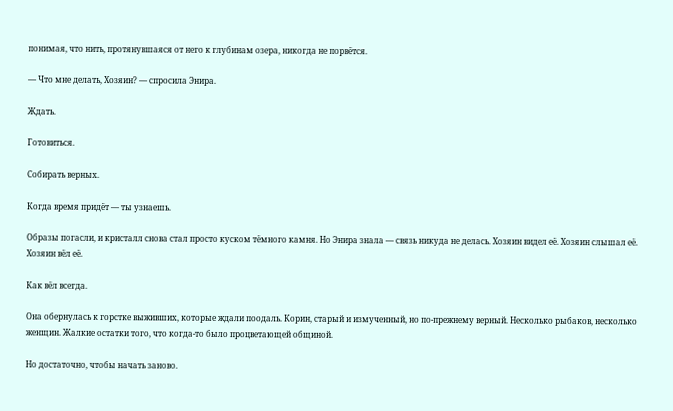понимая, что нить, протянувшаяся от него к глубинам озера, никогда не порвётся.

— Что мне делать, Хозяин? — спросила Энира.

Ждать.

Готовиться.

Собирать верных.

Когда время придёт — ты узнаешь.

Образы погасли, и кристалл снова стал просто куском тёмного камня. Но Энира знала — связь никуда не делась. Хозяин видел её. Хозяин слышал её. Хозяин вёл её.

Как вёл всегда.

Она обернулась к горстке выживших, которые ждали поодаль. Корин, старый и измученный, но по-прежнему верный. Несколько рыбаков, несколько женщин. Жалкие остатки того, что когда-то было процветающей общиной.

Но достаточно, чтобы начать заново.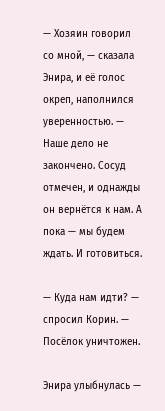— Хозяин говорил со мной, — сказала Энира, и её голос окреп, наполнился уверенностью. — Наше дело не закончено. Сосуд отмечен, и однажды он вернётся к нам. А пока — мы будем ждать. И готовиться.

— Куда нам идти? — спросил Корин. — Посёлок уничтожен.

Энира улыбнулась —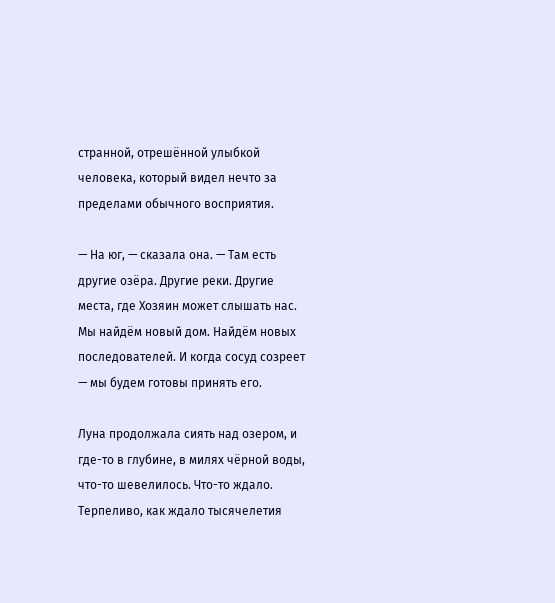странной, отрешённой улыбкой человека, который видел нечто за пределами обычного восприятия.

— На юг, — сказала она. — Там есть другие озёра. Другие реки. Другие места, где Хозяин может слышать нас. Мы найдём новый дом. Найдём новых последователей. И когда сосуд созреет — мы будем готовы принять его.

Луна продолжала сиять над озером, и где-то в глубине, в милях чёрной воды, что-то шевелилось. Что-то ждало. Терпеливо, как ждало тысячелетия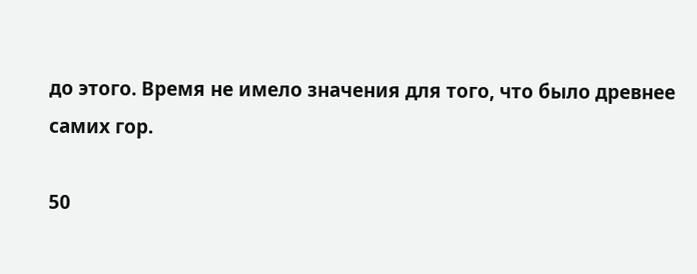до этого. Время не имело значения для того, что было древнее самих гор.

50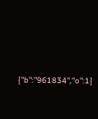{"b":"961834","o":1}